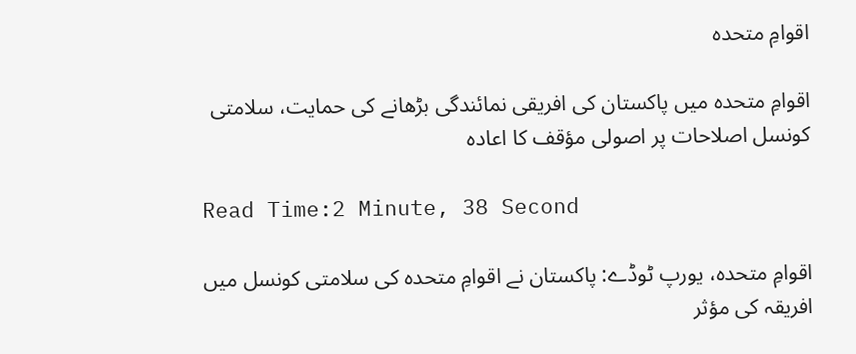اقوامِ متحدہ

اقوامِ متحدہ میں پاکستان کی افریقی نمائندگی بڑھانے کی حمایت، سلامتی کونسل اصلاحات پر اصولی مؤقف کا اعادہ

Read Time:2 Minute, 38 Second

اقوامِ متحدہ، یورپ ٹوڈے: پاکستان نے اقوامِ متحدہ کی سلامتی کونسل میں افریقہ کی مؤثر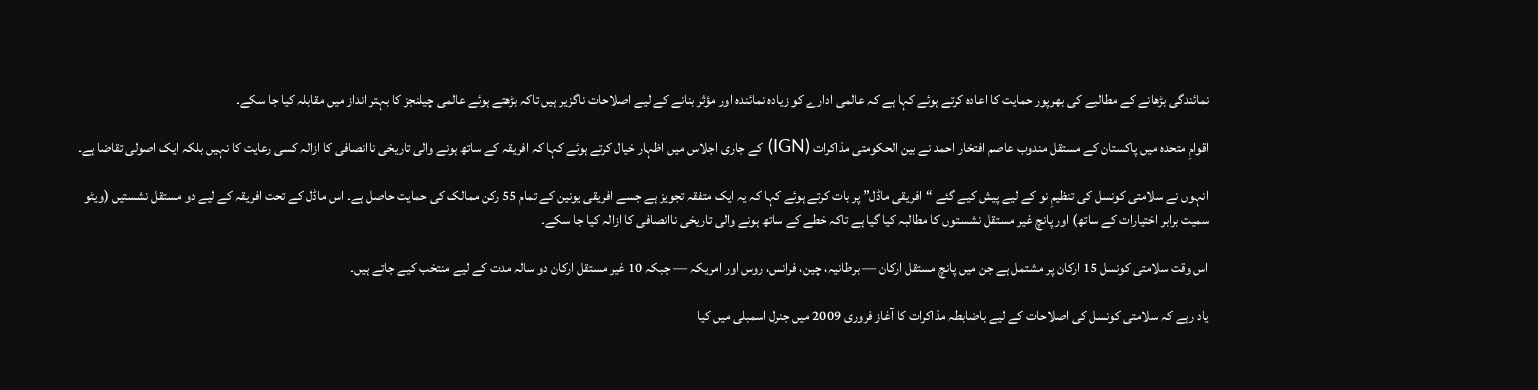نمائندگی بڑھانے کے مطالبے کی بھرپور حمایت کا اعادہ کرتے ہوئے کہا ہے کہ عالمی ادارے کو زیادہ نمائندہ اور مؤثر بنانے کے لیے اصلاحات ناگزیر ہیں تاکہ بڑھتے ہوئے عالمی چیلنجز کا بہتر انداز میں مقابلہ کیا جا سکے۔

اقوامِ متحدہ میں پاکستان کے مستقل مندوب عاصم افتخار احمد نے بین الحکومتی مذاکرات (IGN) کے جاری اجلاس میں اظہار خیال کرتے ہوئے کہا کہ افریقہ کے ساتھ ہونے والی تاریخی ناانصافی کا ازالہ کسی رعایت کا نہیں بلکہ ایک اصولی تقاضا ہے۔

انہوں نے سلامتی کونسل کی تنظیمِ نو کے لیے پیش کیے گئے “افریقی ماڈل” پر بات کرتے ہوئے کہا کہ یہ ایک متفقہ تجویز ہے جسے افریقی یونین کے تمام 55 رکن ممالک کی حمایت حاصل ہے۔ اس ماڈل کے تحت افریقہ کے لیے دو مستقل نشستیں (ویٹو سمیت برابر اختیارات کے ساتھ) اور پانچ غیر مستقل نشستوں کا مطالبہ کیا گیا ہے تاکہ خطے کے ساتھ ہونے والی تاریخی ناانصافی کا ازالہ کیا جا سکے۔

اس وقت سلامتی کونسل 15 ارکان پر مشتمل ہے جن میں پانچ مستقل ارکان — برطانیہ، چین، فرانس، روس اور امریکہ — جبکہ 10 غیر مستقل ارکان دو سالہ مدت کے لیے منتخب کیے جاتے ہیں۔

یاد رہے کہ سلامتی کونسل کی اصلاحات کے لیے باضابطہ مذاکرات کا آغاز فروری 2009 میں جنرل اسمبلی میں کیا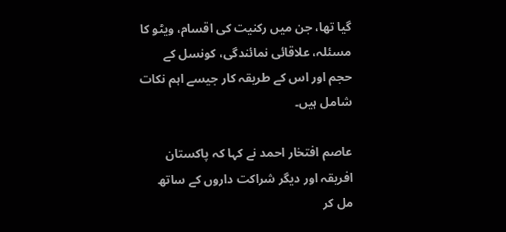گیا تھا، جن میں رکنیت کی اقسام، ویٹو کا مسئلہ، علاقائی نمائندگی، کونسل کے حجم اور اس کے طریقہ کار جیسے اہم نکات شامل ہیں۔

عاصم افتخار احمد نے کہا کہ پاکستان افریقہ اور دیگر شراکت داروں کے ساتھ مل کر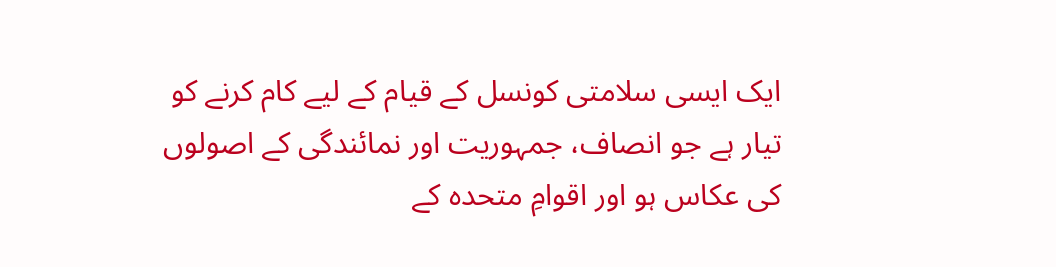ایک ایسی سلامتی کونسل کے قیام کے لیے کام کرنے کو تیار ہے جو انصاف، جمہوریت اور نمائندگی کے اصولوں کی عکاس ہو اور اقوامِ متحدہ کے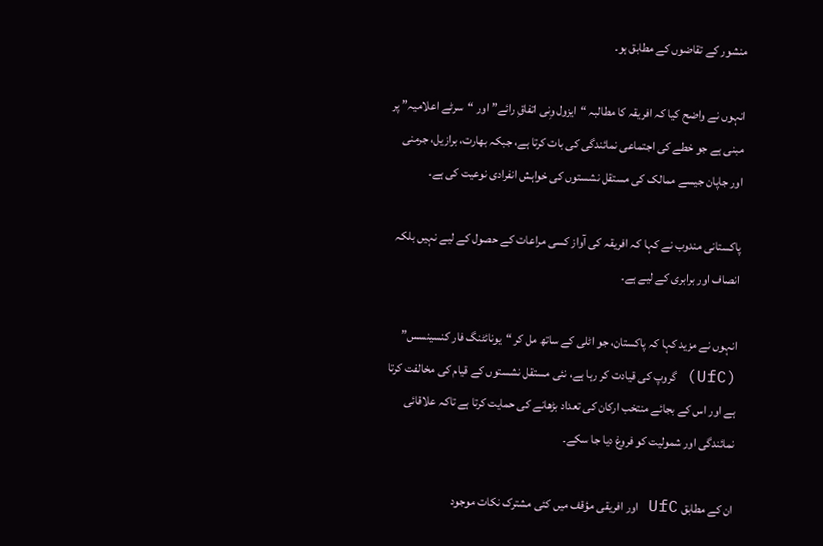منشور کے تقاضوں کے مطابق ہو۔

انہوں نے واضح کیا کہ افریقہ کا مطالبہ “ایزول وِنی اتفاقِ رائے” اور “سرٹے اعلامیہ” پر مبنی ہے جو خطے کی اجتماعی نمائندگی کی بات کرتا ہے، جبکہ بھارت، برازیل، جرمنی اور جاپان جیسے ممالک کی مستقل نشستوں کی خواہش انفرادی نوعیت کی ہے۔

پاکستانی مندوب نے کہا کہ افریقہ کی آواز کسی مراعات کے حصول کے لیے نہیں بلکہ انصاف اور برابری کے لیے ہے۔

انہوں نے مزید کہا کہ پاکستان، جو اٹلی کے ساتھ مل کر “یونائٹنگ فار کنسینسس” (UfC) گروپ کی قیادت کر رہا ہے، نئی مستقل نشستوں کے قیام کی مخالفت کرتا ہے اور اس کے بجائے منتخب ارکان کی تعداد بڑھانے کی حمایت کرتا ہے تاکہ علاقائی نمائندگی اور شمولیت کو فروغ دیا جا سکے۔

ان کے مطابق UfC اور افریقی مؤقف میں کئی مشترک نکات موجود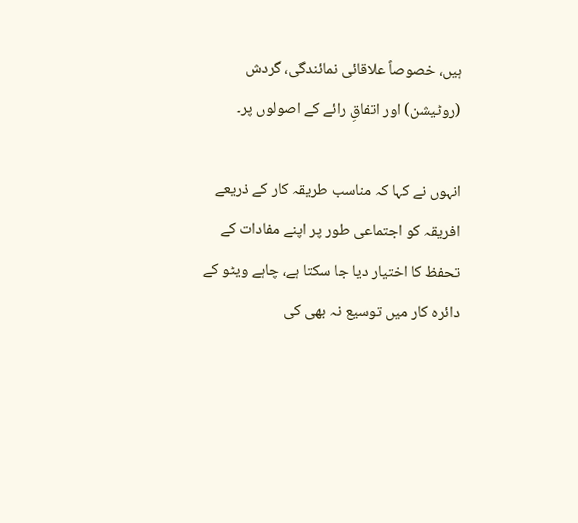ہیں، خصوصاً علاقائی نمائندگی، گردش (روٹیشن) اور اتفاقِ رائے کے اصولوں پر۔

انہوں نے کہا کہ مناسب طریقہ کار کے ذریعے افریقہ کو اجتماعی طور پر اپنے مفادات کے تحفظ کا اختیار دیا جا سکتا ہے، چاہے ویٹو کے دائرہ کار میں توسیع نہ بھی کی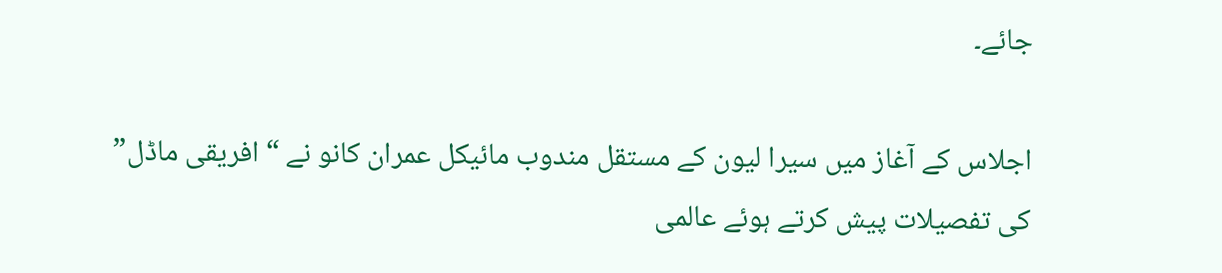جائے۔

اجلاس کے آغاز میں سیرا لیون کے مستقل مندوب مائیکل عمران کانو نے “افریقی ماڈل” کی تفصیلات پیش کرتے ہوئے عالمی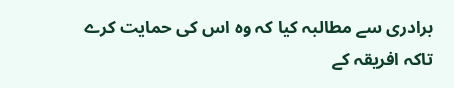برادری سے مطالبہ کیا کہ وہ اس کی حمایت کرے تاکہ افریقہ کے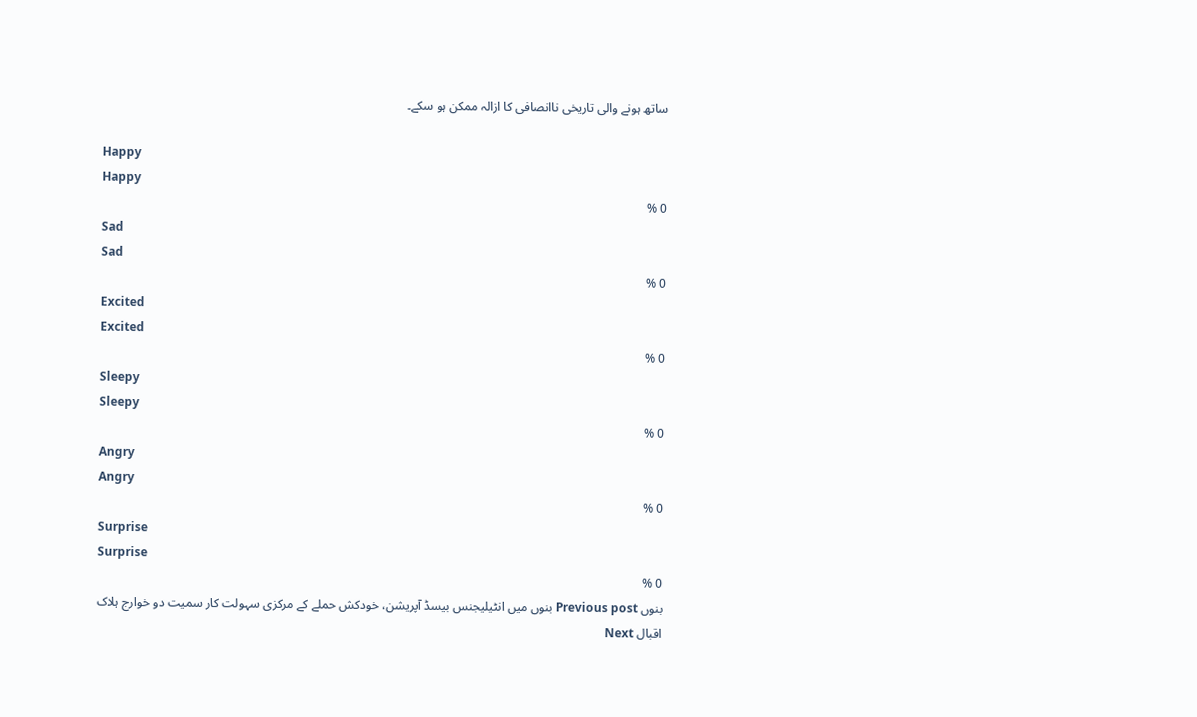ساتھ ہونے والی تاریخی ناانصافی کا ازالہ ممکن ہو سکے۔

Happy
Happy
0 %
Sad
Sad
0 %
Excited
Excited
0 %
Sleepy
Sleepy
0 %
Angry
Angry
0 %
Surprise
Surprise
0 %
بنوں Previous post بنوں میں انٹیلیجنس بیسڈ آپریشن، خودکش حملے کے مرکزی سہولت کار سمیت دو خوارج ہلاک
اقبال Next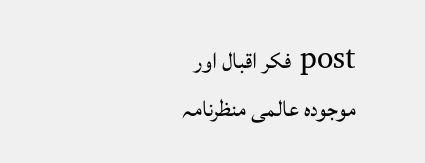post فکر اقبال اور موجودہ عالمی منظرنامہ